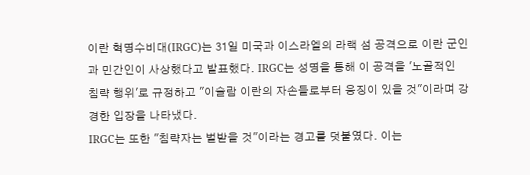이란 혁명수비대(IRGC)는 31일 미국과 이스라엘의 라랙 섬 공격으로 이란 군인과 민간인이 사상했다고 발표했다. IRGC는 성명을 통해 이 공격을 '노골적인 침략 행위'로 규정하고 "이슬람 이란의 자손들로부터 응징이 있을 것"이라며 강경한 입장을 나타냈다.
IRGC는 또한 "침략자는 벌받을 것"이라는 경고를 덧붙였다. 이는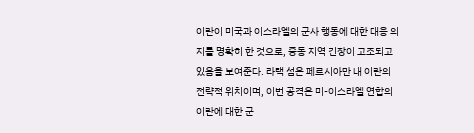이란이 미국과 이스라엘의 군사 행동에 대한 대응 의지를 명확히 한 것으로, 중동 지역 긴장이 고조되고 있음을 보여준다. 라랙 섬은 페르시아만 내 이란의 전략적 위치이며, 이번 공격은 미-이스라엘 연합의 이란에 대한 군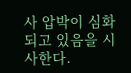사 압박이 심화되고 있음을 시사한다.